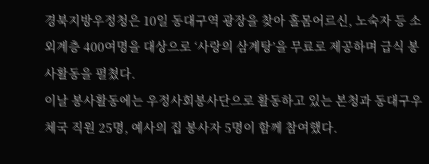경북지방우정청은 10일 동대구역 광장을 찾아 홀몸어르신, 노숙자 등 소외계층 400여명을 대상으로 ‘사랑의 삼계탕’을 무료로 제공하며 급식 봉사활동을 펼쳤다.
이날 봉사활동에는 우정사회봉사단으로 활동하고 있는 본청과 동대구우체국 직원 25명, 예사의 집 봉사자 5명이 함께 참여했다.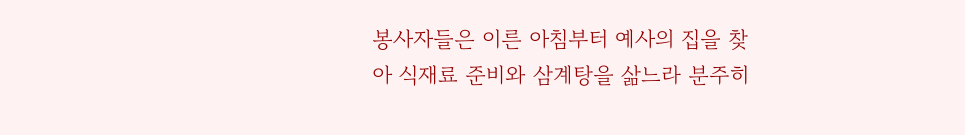봉사자들은 이른 아침부터 예사의 집을 찾아 식재료 준비와 삼계탕을 삶느라 분주히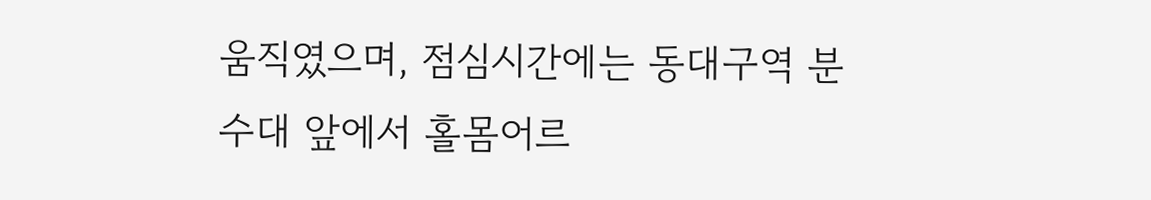움직였으며, 점심시간에는 동대구역 분수대 앞에서 홀몸어르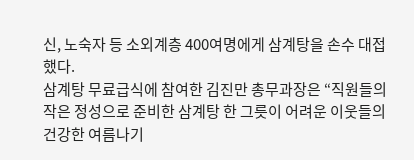신, 노숙자 등 소외계층 400여명에게 삼계탕을 손수 대접했다.
삼계탕 무료급식에 참여한 김진만 총무과장은 “직원들의 작은 정성으로 준비한 삼계탕 한 그릇이 어려운 이웃들의 건강한 여름나기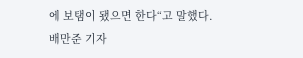에 보탬이 됐으면 한다“고 말했다.
배만준 기자